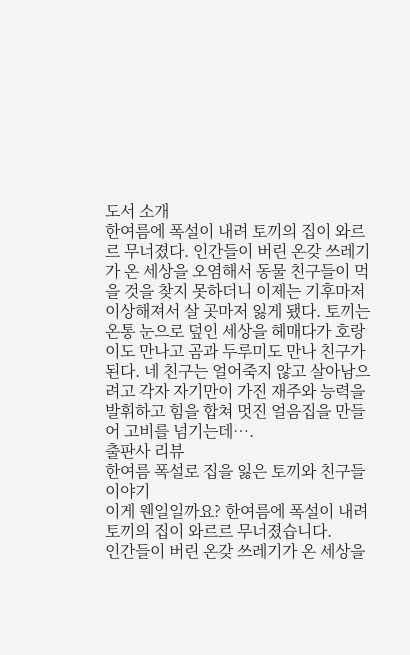도서 소개
한여름에 폭설이 내려 토끼의 집이 와르르 무너졌다. 인간들이 버린 온갖 쓰레기가 온 세상을 오염해서 동물 친구들이 먹을 것을 찾지 못하더니 이제는 기후마저 이상해져서 살 곳마저 잃게 됐다. 토끼는 온통 눈으로 덮인 세상을 헤매다가 호랑이도 만나고 곰과 두루미도 만나 친구가 된다. 네 친구는 얼어죽지 않고 살아남으려고 각자 자기만이 가진 재주와 능력을 발휘하고 힘을 합쳐 멋진 얼음집을 만들어 고비를 넘기는데….
출판사 리뷰
한여름 폭설로 집을 잃은 토끼와 친구들 이야기
이게 웬일일까요? 한여름에 폭설이 내려 토끼의 집이 와르르 무너졌습니다.
인간들이 버린 온갖 쓰레기가 온 세상을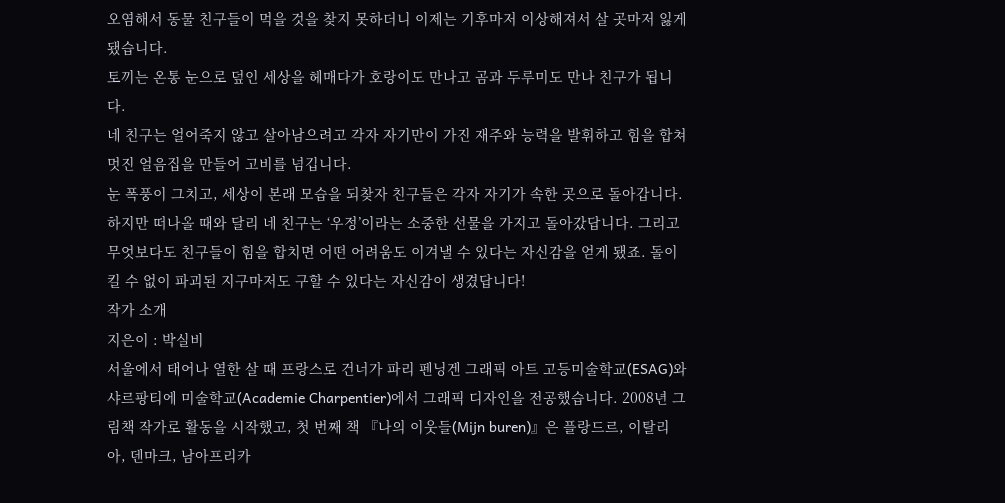오염해서 동물 친구들이 먹을 것을 찾지 못하더니 이제는 기후마저 이상해져서 살 곳마저 잃게 됐습니다.
토끼는 온통 눈으로 덮인 세상을 헤매다가 호랑이도 만나고 곰과 두루미도 만나 친구가 됩니다.
네 친구는 얼어죽지 않고 살아남으려고 각자 자기만이 가진 재주와 능력을 발휘하고 힘을 합쳐 멋진 얼음집을 만들어 고비를 넘깁니다.
눈 폭풍이 그치고, 세상이 본래 모습을 되찾자 친구들은 각자 자기가 속한 곳으로 돌아갑니다. 하지만 떠나올 때와 달리 네 친구는 ‘우정’이라는 소중한 선물을 가지고 돌아갔답니다. 그리고 무엇보다도 친구들이 힘을 합치면 어떤 어려움도 이겨낼 수 있다는 자신감을 얻게 됐죠. 돌이킬 수 없이 파괴된 지구마저도 구할 수 있다는 자신감이 생겼답니다!
작가 소개
지은이 : 박실비
서울에서 태어나 열한 살 때 프랑스로 건너가 파리 펜닝겐 그래픽 아트 고등미술학교(ESAG)와 샤르팡티에 미술학교(Academie Charpentier)에서 그래픽 디자인을 전공했습니다. 2008년 그림책 작가로 활동을 시작했고, 첫 번째 책 『나의 이웃들(Mijn buren)』은 플랑드르, 이탈리아, 덴마크, 남아프리카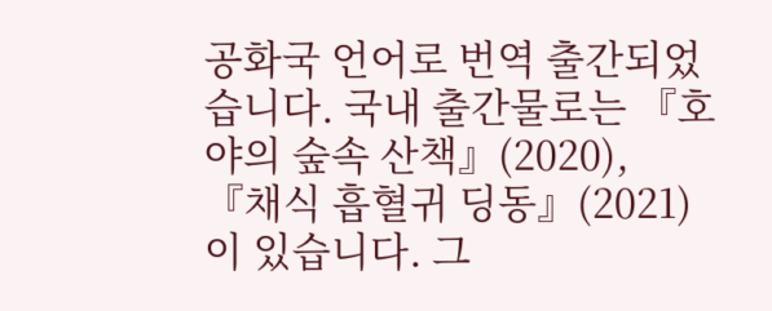공화국 언어로 번역 출간되었습니다. 국내 출간물로는 『호야의 숲속 산책』(2020), 『채식 흡혈귀 딩동』(2021)이 있습니다. 그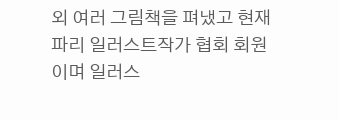외 여러 그림책을 펴냈고 현재 파리 일러스트작가 협회 회원이며 일러스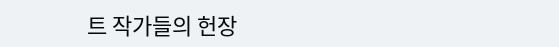트 작가들의 헌장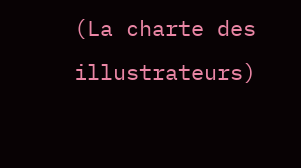(La charte des illustrateurs)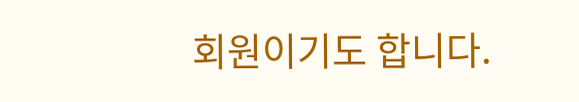회원이기도 합니다.